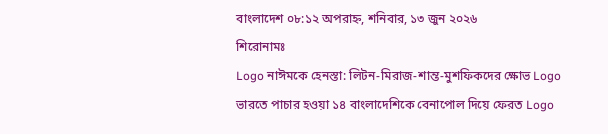বাংলাদেশ ০৮:১২ অপরাহ্ন, শনিবার, ১৩ জুন ২০২৬
শিরোনামঃ
Logo নাঈমকে হেনস্তা: লিটন-মিরাজ-শান্ত-মুশফিকদের ক্ষোভ Logo ভারতে পাচার হওয়া ১৪ বাংলাদেশিকে বেনাপোল দিয়ে ফেরত Logo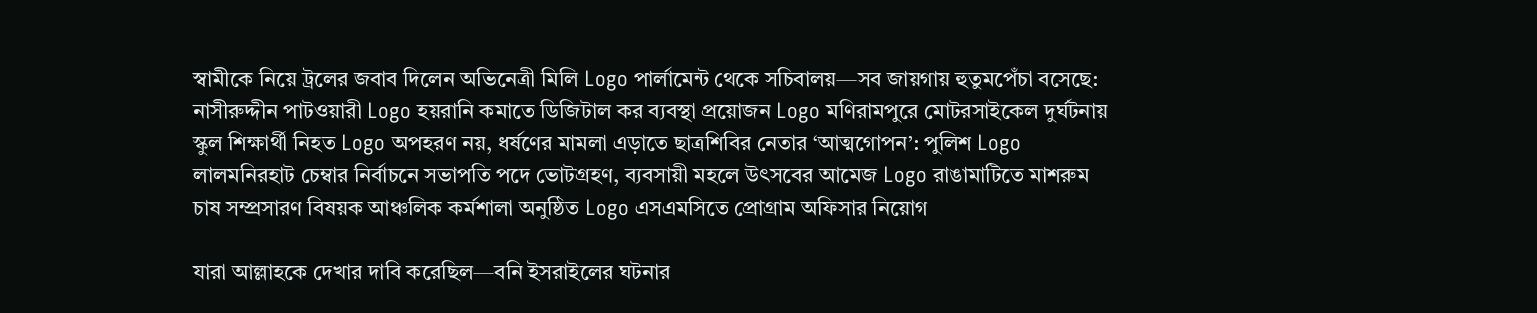স্বামীকে নিয়ে ট্রলের জবাব দিলেন অভিনেত্রী মিলি Logo পার্লামেন্ট থেকে সচিবালয়—সব জায়গায় হুতুমপেঁচা বসেছে: নাসীরুদ্দীন পাটওয়ারী Logo হয়রানি কমাতে ডিজিটাল কর ব্যবস্থা প্রয়োজন Logo মণিরামপুরে মোটরসাইকেল দুর্ঘটনায় স্কুল শিক্ষার্থী নিহত Logo অপহরণ নয়, ধর্ষণের মামলা এড়াতে ছাত্রশিবির নেতার ‘আত্মগোপন’: পুলিশ Logo লালমনিরহাট চেম্বার নির্বাচনে সভাপতি পদে ভোটগ্রহণ, ব্যবসায়ী মহলে উৎসবের আমেজ Logo রাঙামাটিতে মাশরুম চাষ সম্প্রসারণ বিষয়ক আঞ্চলিক কর্মশালা অনুষ্ঠিত Logo এসএমসিতে প্রোগ্রাম অফিসার নিয়োগ

যারা আল্লাহকে দেখার দাবি করেছিল—বনি ইসরাইলের ঘটনার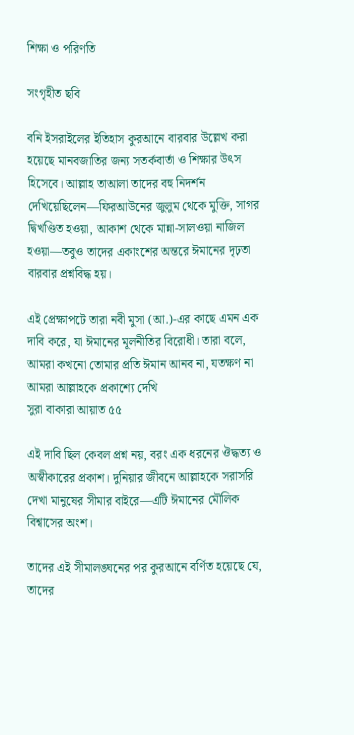শিক্ষা ও পরিণতি

সংগৃহীত ছবি

বনি ইসরাইলের ইতিহাস কুরআনে বারবার উল্লেখ করা হয়েছে মানবজাতির জন্য সতর্কবার্তা ও শিক্ষার উৎস হিসেবে। আল্লাহ তাআলা তাদের বহু নিদর্শন দেখিয়েছিলেন—ফিরআউনের জুলুম থেকে মুক্তি, সাগর দ্বিখণ্ডিত হওয়া, আকাশ থেকে মান্না-সালওয়া নাজিল হওয়া—তবুও তাদের একাংশের অন্তরে ঈমানের দৃঢ়তা বারবার প্রশ্নবিদ্ধ হয়।

এই প্রেক্ষাপটে তারা নবী মুসা (আ.)-এর কাছে এমন এক দাবি করে, যা ঈমানের মূলনীতির বিরোধী। তারা বলে, আমরা কখনো তোমার প্রতি ঈমান আনব না, যতক্ষণ না আমরা আল্লাহকে প্রকাশ্যে দেখি
সুরা বাকারা আয়াত ৫৫

এই দাবি ছিল কেবল প্রশ্ন নয়, বরং এক ধরনের ঔদ্ধত্য ও অস্বীকারের প্রকাশ। দুনিয়ার জীবনে আল্লাহকে সরাসরি দেখা মানুষের সীমার বাইরে—এটি ঈমানের মৌলিক বিশ্বাসের অংশ।

তাদের এই সীমালঙ্ঘনের পর কুরআনে বর্ণিত হয়েছে যে, তাদের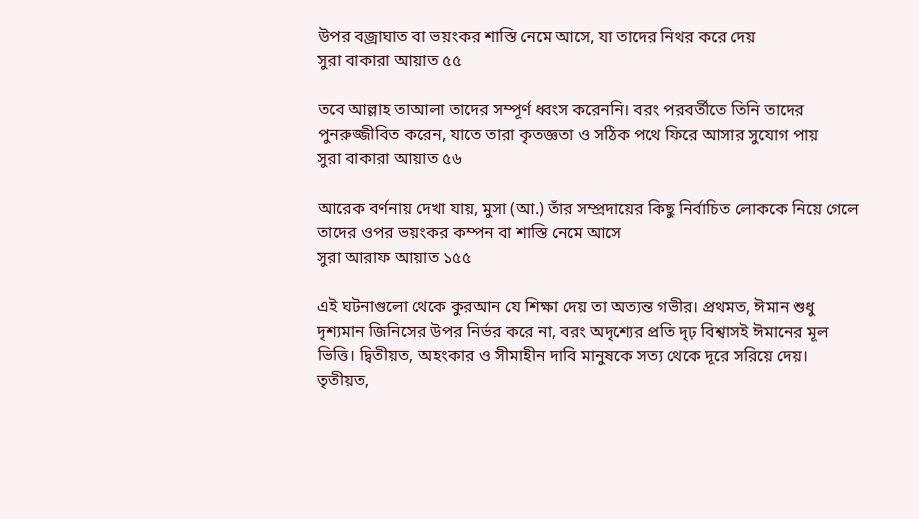উপর বজ্রাঘাত বা ভয়ংকর শাস্তি নেমে আসে, যা তাদের নিথর করে দেয়
সুরা বাকারা আয়াত ৫৫

তবে আল্লাহ তাআলা তাদের সম্পূর্ণ ধ্বংস করেননি। বরং পরবর্তীতে তিনি তাদের পুনরুজ্জীবিত করেন, যাতে তারা কৃতজ্ঞতা ও সঠিক পথে ফিরে আসার সুযোগ পায়
সুরা বাকারা আয়াত ৫৬

আরেক বর্ণনায় দেখা যায়, মুসা (আ.) তাঁর সম্প্রদায়ের কিছু নির্বাচিত লোককে নিয়ে গেলে তাদের ওপর ভয়ংকর কম্পন বা শাস্তি নেমে আসে
সুরা আরাফ আয়াত ১৫৫

এই ঘটনাগুলো থেকে কুরআন যে শিক্ষা দেয় তা অত্যন্ত গভীর। প্রথমত, ঈমান শুধু দৃশ্যমান জিনিসের উপর নির্ভর করে না, বরং অদৃশ্যের প্রতি দৃঢ় বিশ্বাসই ঈমানের মূল ভিত্তি। দ্বিতীয়ত, অহংকার ও সীমাহীন দাবি মানুষকে সত্য থেকে দূরে সরিয়ে দেয়। তৃতীয়ত,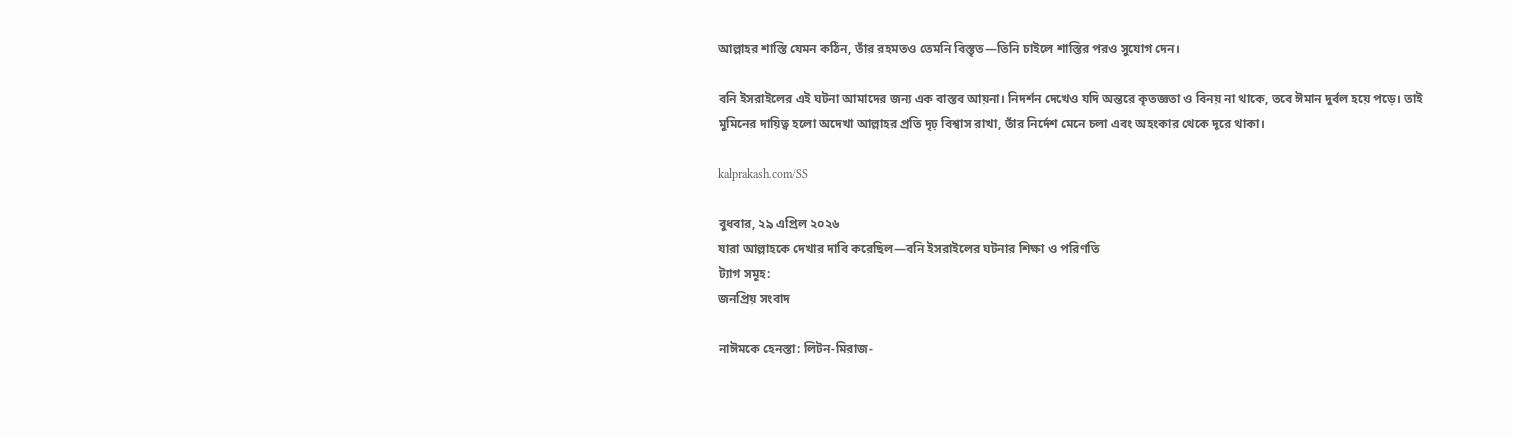আল্লাহর শাস্তি যেমন কঠিন, তাঁর রহমতও তেমনি বিস্তৃত—তিনি চাইলে শাস্তির পরও সুযোগ দেন।

বনি ইসরাইলের এই ঘটনা আমাদের জন্য এক বাস্তব আয়না। নিদর্শন দেখেও যদি অন্তরে কৃতজ্ঞতা ও বিনয় না থাকে, তবে ঈমান দুর্বল হয়ে পড়ে। তাই মুমিনের দায়িত্ব হলো অদেখা আল্লাহর প্রতি দৃঢ় বিশ্বাস রাখা, তাঁর নির্দেশ মেনে চলা এবং অহংকার থেকে দূরে থাকা।

kalprakash.com/SS

বুধবার, ২৯ এপ্রিল ২০২৬
যারা আল্লাহকে দেখার দাবি করেছিল—বনি ইসরাইলের ঘটনার শিক্ষা ও পরিণতি
ট্যাগ সমূহ:
জনপ্রিয় সংবাদ

নাঈমকে হেনস্তা: লিটন-মিরাজ-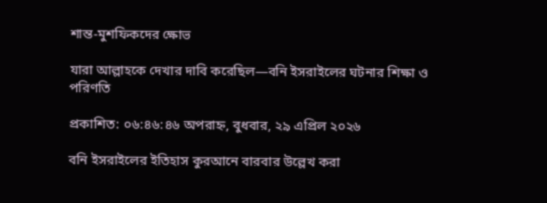শান্ত-মুশফিকদের ক্ষোভ

যারা আল্লাহকে দেখার দাবি করেছিল—বনি ইসরাইলের ঘটনার শিক্ষা ও পরিণতি

প্রকাশিত: ০৬:৪৬:৪৬ অপরাহ্ন, বুধবার, ২৯ এপ্রিল ২০২৬

বনি ইসরাইলের ইতিহাস কুরআনে বারবার উল্লেখ করা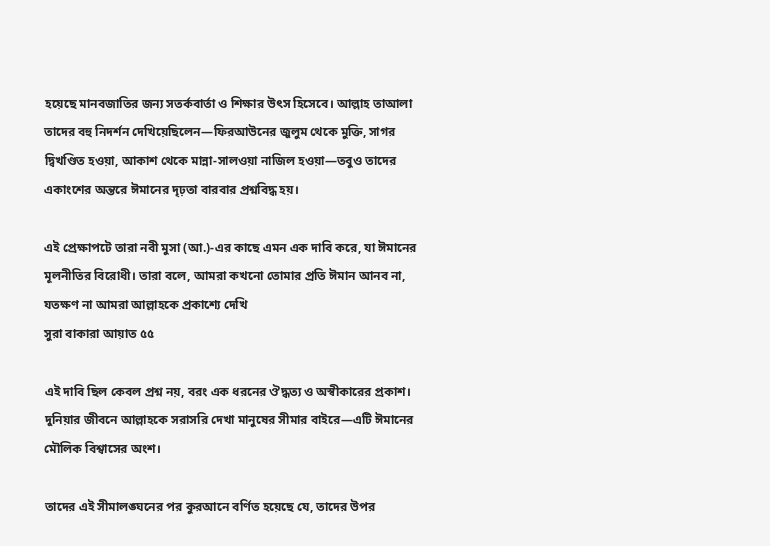হয়েছে মানবজাতির জন্য সতর্কবার্তা ও শিক্ষার উৎস হিসেবে। আল্লাহ তাআলা তাদের বহু নিদর্শন দেখিয়েছিলেন—ফিরআউনের জুলুম থেকে মুক্তি, সাগর দ্বিখণ্ডিত হওয়া, আকাশ থেকে মান্না-সালওয়া নাজিল হওয়া—তবুও তাদের একাংশের অন্তরে ঈমানের দৃঢ়তা বারবার প্রশ্নবিদ্ধ হয়।

এই প্রেক্ষাপটে তারা নবী মুসা (আ.)-এর কাছে এমন এক দাবি করে, যা ঈমানের মূলনীতির বিরোধী। তারা বলে, আমরা কখনো তোমার প্রতি ঈমান আনব না, যতক্ষণ না আমরা আল্লাহকে প্রকাশ্যে দেখি
সুরা বাকারা আয়াত ৫৫

এই দাবি ছিল কেবল প্রশ্ন নয়, বরং এক ধরনের ঔদ্ধত্য ও অস্বীকারের প্রকাশ। দুনিয়ার জীবনে আল্লাহকে সরাসরি দেখা মানুষের সীমার বাইরে—এটি ঈমানের মৌলিক বিশ্বাসের অংশ।

তাদের এই সীমালঙ্ঘনের পর কুরআনে বর্ণিত হয়েছে যে, তাদের উপর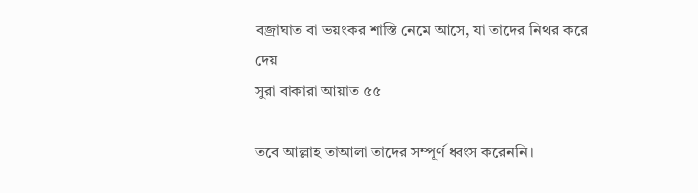বজ্রাঘাত বা ভয়ংকর শাস্তি নেমে আসে, যা তাদের নিথর করে দেয়
সুরা বাকারা আয়াত ৫৫

তবে আল্লাহ তাআলা তাদের সম্পূর্ণ ধ্বংস করেননি।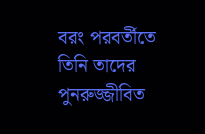বরং পরবর্তীতে তিনি তাদের পুনরুজ্জীবিত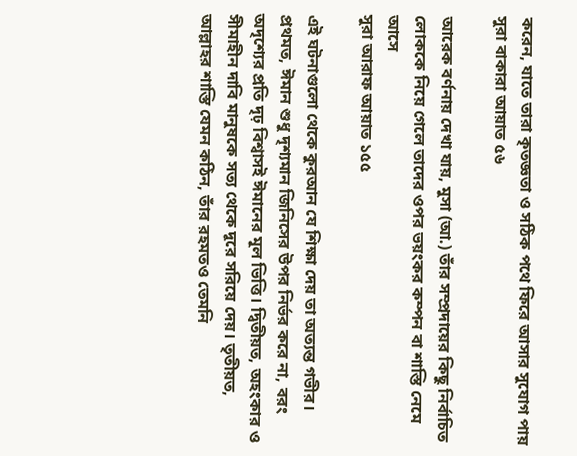করেন, যাতে তারা কৃতজ্ঞতা ও সঠিক পথে ফিরে আসার সুযোগ পায়
সুরা বাকারা আয়াত ৫৬

আরেক বর্ণনায় দেখা যায়, মুসা (আ.) তাঁর সম্প্রদায়ের কিছু নির্বাচিত লোককে নিয়ে গেলে তাদের ওপর ভয়ংকর কম্পন বা শাস্তি নেমে আসে
সুরা আরাফ আয়াত ১৫৫

এই ঘটনাগুলো থেকে কুরআন যে শিক্ষা দেয় তা অত্যন্ত গভীর। প্রথমত, ঈমান শুধু দৃশ্যমান জিনিসের উপর নির্ভর করে না, বরং অদৃশ্যের প্রতি দৃঢ় বিশ্বাসই ঈমানের মূল ভিত্তি। দ্বিতীয়ত, অহংকার ও সীমাহীন দাবি মানুষকে সত্য থেকে দূরে সরিয়ে দেয়। তৃতীয়ত, আল্লাহর শাস্তি যেমন কঠিন, তাঁর রহমতও তেমনি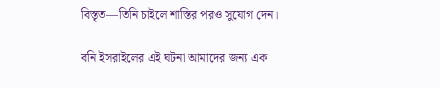বিস্তৃত—তিনি চাইলে শাস্তির পরও সুযোগ দেন।

বনি ইসরাইলের এই ঘটনা আমাদের জন্য এক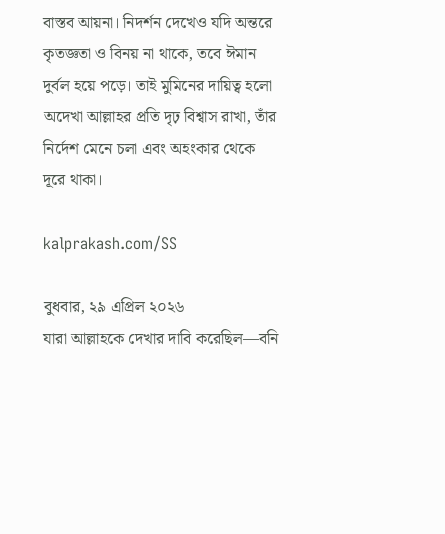বাস্তব আয়না। নিদর্শন দেখেও যদি অন্তরে কৃতজ্ঞতা ও বিনয় না থাকে, তবে ঈমান দুর্বল হয়ে পড়ে। তাই মুমিনের দায়িত্ব হলো অদেখা আল্লাহর প্রতি দৃঢ় বিশ্বাস রাখা, তাঁর নির্দেশ মেনে চলা এবং অহংকার থেকে দূরে থাকা।

kalprakash.com/SS

বুধবার, ২৯ এপ্রিল ২০২৬
যারা আল্লাহকে দেখার দাবি করেছিল—বনি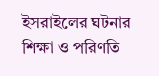ইসরাইলের ঘটনার শিক্ষা ও পরিণতি